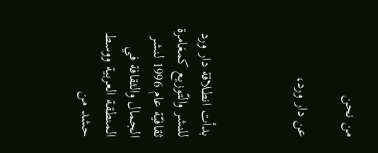من نحن

عن دار ورد،



بدأت انطلاقة دار ورد للنشر والتّوزيع كمغامرة ثقافيّة عام 1996 لنشر الجمال والثقافة في المنطقة العربية ووسط حشد من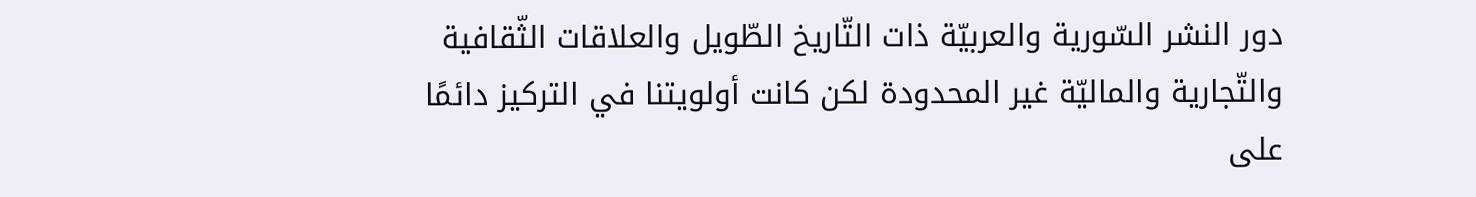دور النشر السّورية والعربيّة ذات التّاريخ الطّويل والعلاقات الثّقافية والتّجارية والماليّة غير المحدودة لكن كانت أولويتنا في التركيز دائمًا على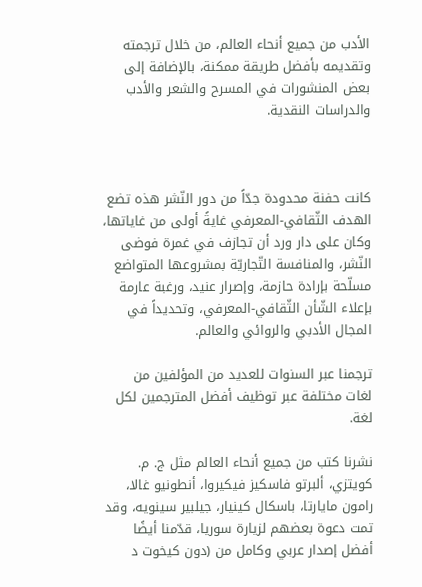الأدب من جميع أنحاء العالم، من خلال ترجمته وتقديمه بأفضل طريقة ممكنة، بالإضافة إلى بعض المنشورات في المسرح والشعر والأدب والدراسات النقدية.



كانت حفنة محدودة جدّاً من دور النّشر هذه تضع الهدف الثّقافي-المعرفي غايةً أولى من غاياتها، وكان على دار ورد أن تجازف في غمرة فوضى النّشر، والمنافسة التّجاريّة بمشروعها المتواضع مسلّحة بإرادة حازمة، وإصرار عنيد، ورغبة عارمة بإعلاء الشّأن الثّقافي-المعرفي، وتحديداً في المجال الأدبي والروائي والعالم.

ترجمنا عبر السنوات للعديد من المؤلفين من لغات مختلفة عبر توظيف أفضل المترجمين لكل لغة.

نشرنا كتب من جميع أنحاء العالم مثل ج. م. كويتزي، ألبرتو فاسكيز فيكيروا، أنطونيو غالا، رامون مايارتا، باسكال كينيار، جيلبير سينويه، وقد تمت دعوة بعضهم لزيارة سوريا، قدّمنا أيضًا أفضل إصدار عربي وكامل من (دون كيخوت د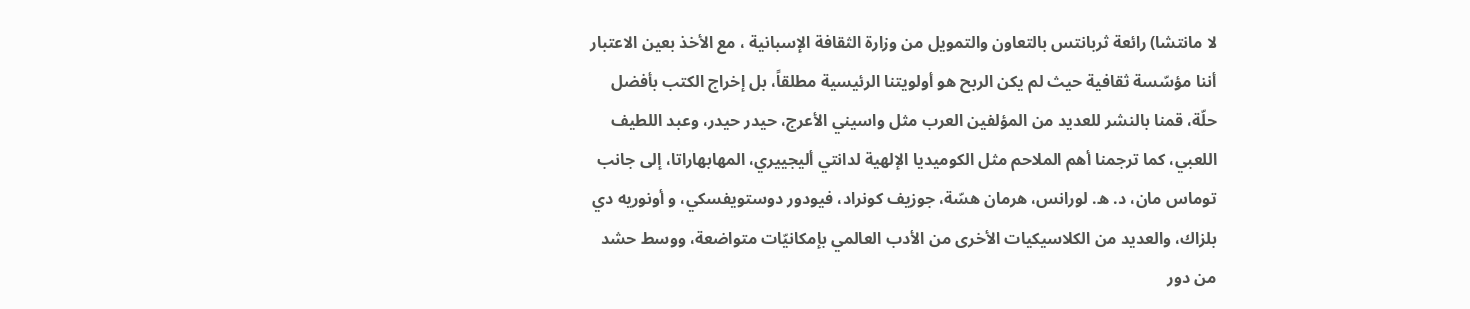لا مانتشا) رائعة ثربانتس بالتعاون والتمويل من وزارة الثقافة الإسبانية ، مع الأخذ بعين الاعتبار أننا مؤسّسة ثقافية حيث لم يكن الربح هو أولويتنا الرئيسية مطلقاً، بل إخراج الكتب بأفضل حلّة، قمنا بالنشر للعديد من المؤلفين العرب مثل واسيني الأعرج، حيدر حيدر، وعبد اللطيف اللعبي، كما ترجمنا أهم الملاحم مثل الكوميديا الإلهية لدانتي أليجييري، المهابهاراتا، إلى جانب توماس مان، د. ه. لورانس، هرمان هسّة، جوزيف كونراد، فيودور دوستويفسكي، و أونوريه دي بلزاك، والعديد من الكلاسيكيات الأخرى من الأدب العالمي بإمكانيّات متواضعة، ووسط حشد من دور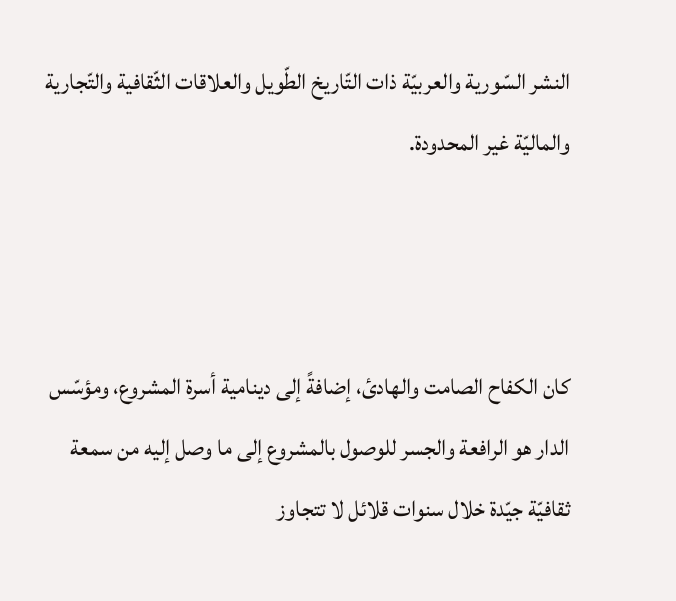النشر السّورية والعربيّة ذات التّاريخ الطّويل والعلاقات الثّقافية والتّجارية والماليّة غير المحدودة.



كان الكفاح الصامت والهادئ، إضافةً إلى دينامية أسرة المشروع، ومؤسّس الدار هو الرافعة والجسر للوصول بالمشروع إلى ما وصل إليه من سمعة ثقافيّة جيّدة خلال سنوات قلائل لا تتجاوز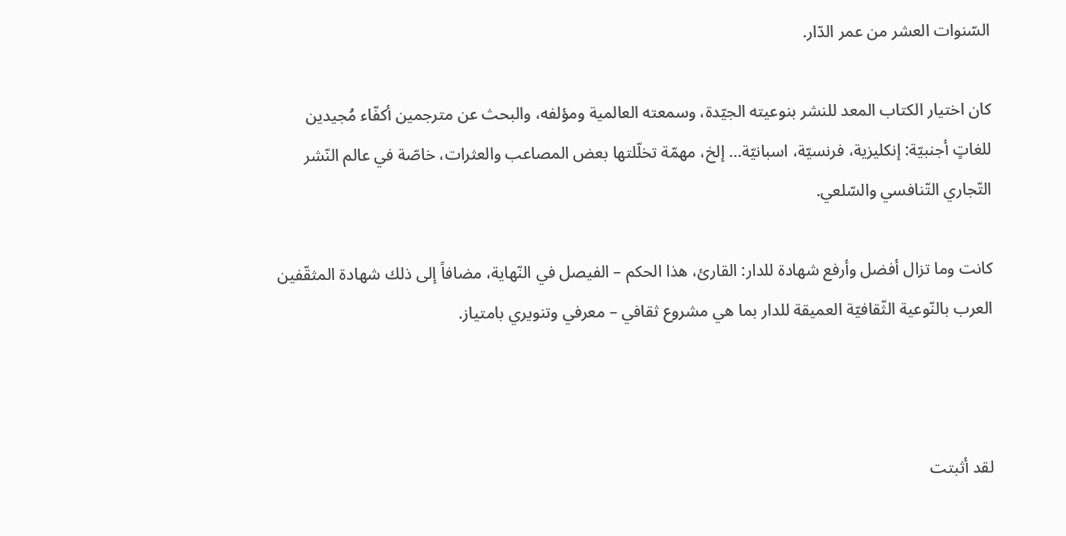السّنوات العشر من عمر الدّار.

كان اختيار الكتاب المعد للنشر بنوعيته الجيّدة، وسمعته العالمية ومؤلفه، والبحث عن مترجمين أكفّاء مُجيدين للغاتٍ أجنبيّة: إنكليزية، فرنسيّة، اسبانيّة… إلخ، مهمّة تخلّلتها بعض المصاعب والعثرات، خاصّة في عالم النّشر التّجاري التّنافسي والسّلعي.

كانت وما تزال أفضل وأرفع شهادة للدار: القارئ، هذا الحكم – الفيصل في النّهاية، مضافاً إلى ذلك شهادة المثقّفين العرب بالنّوعية الثّقافيّة العميقة للدار بما هي مشروع ثقافي – معرفي وتنويري بامتياز.



لقد أثبتت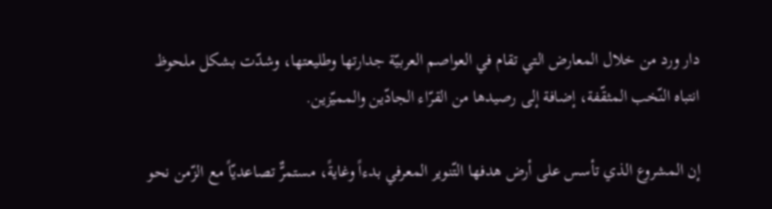دار ورد من خلال المعارض التي تقام في العواصم العربيّة جدارتها وطليعتها، وشدّت بشكل ملحوظ انتباه النّخب المثقّفة، إضافة إلى رصيدها من القرّاء الجادّين والمميّزين.

إن المشروع الذي تأسس على أرض هدفها التّنوير المعرفي بدءاً وغايةً، مستمرٌّ تصاعديّاً مع الزّمن نحو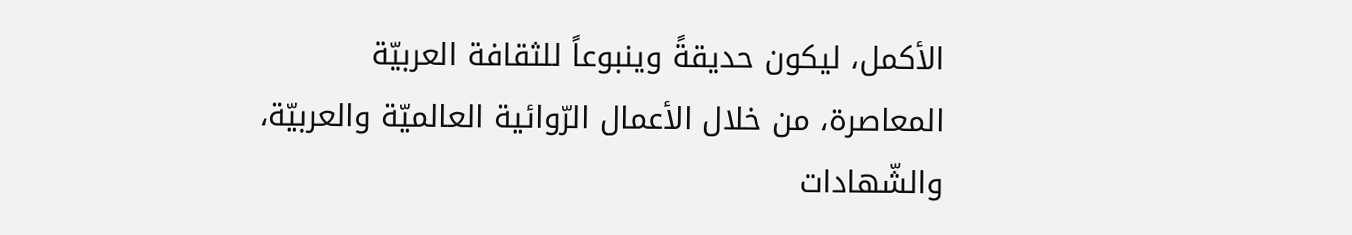الأكمل، ليكون حديقةً وينبوعاً للثقافة العربيّة المعاصرة، من خلال الأعمال الرّوائية العالميّة والعربيّة، والشّهادات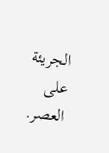الجريئة على العصر.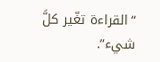“القراءة تغّير كلَّ شيء”.